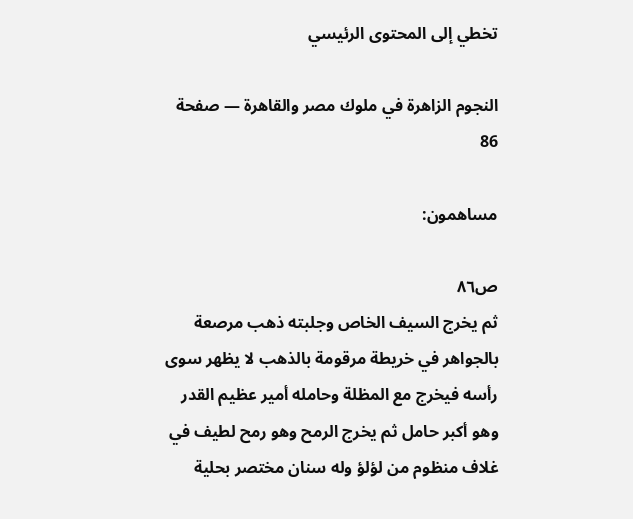تخطي إلى المحتوى الرئيسي

النجوم الزاهرة في ملوك مصر والقاهرة — صفحة 86

مساهمون:

ص٨٦
ثم يخرج السيف الخاص وجلبته ذهب مرصعة بالجواهر في خريطة مرقومة بالذهب لا يظهر سوى رأسه فيخرج مع المظلة وحامله أمير عظيم القدر وهو أكبر حامل ثم يخرج الرمح وهو رمح لطيف في غلاف منظوم من لؤلؤ وله سنان مختصر بحلية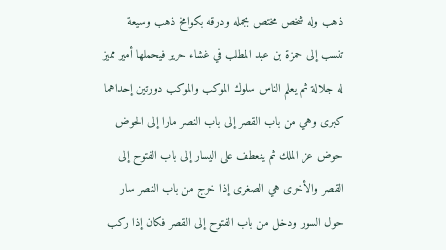ذهب وله شخص مختص بجمله ودرقه بكوامخ ذهب وسيعة تنسب إلى حمزة بن عبد المطلب في غشاء حرير فيحملها أمير مميز له جلالة ثم يعلم الناس سلوك الموكب والموكب دورتين إحداهما كبرى وهي من باب القصر إلى باب النصر مارا إلى الحوض حوض عز الملك ثم ينعطف على اليسار إلى باب الفتوح إلى القصر والأخرى هي الصغرى إذا خرج من باب النصر سار حول السور ودخل من باب الفتوح إلى القصر فكان إذا ركب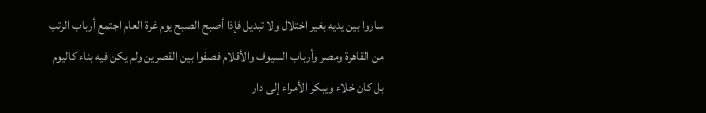ساروا بين يديه بغير اختلال ولا تبديل فإذا أصبح الصبح يوم غرة العام اجتمع أرباب الرتب من القاهرة ومصر وأرباب السيوف والأقلام فصفوا بين القصرين ولم يكن فيه بناء كاليوم بل كان خلاء ويبكر الأمراء إلى دار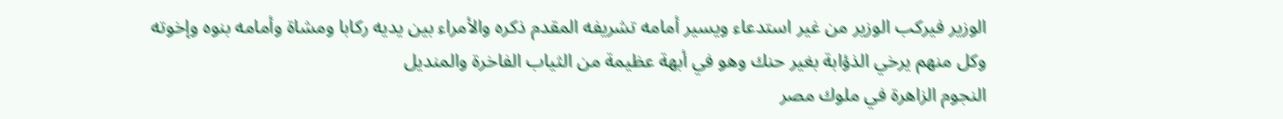الوزير فيركب الوزير من غير استدعاء ويسير أمامه تشريفه المقدم ذكره والأمراء بين يديه ركابا ومشاة وأمامه بنوه وإخوته وكل منهم يرخي الذؤابة بغير حنك وهو في أبهة عظيمة من الثياب الفاخرة والمنديل
النجوم الزاهرة في ملوك مصر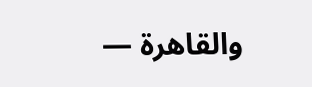والقاهرة —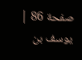صفحة 86 | يوسف بن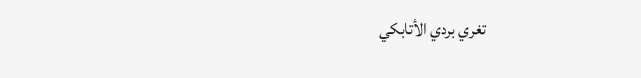تغري بردي الأتابكي